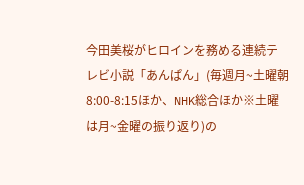今田美桜がヒロインを務める連続テレビ小説「あんぱん」(毎週月~土曜朝8:00-8:15ほか、NHK総合ほか※土曜は月~金曜の振り返り)の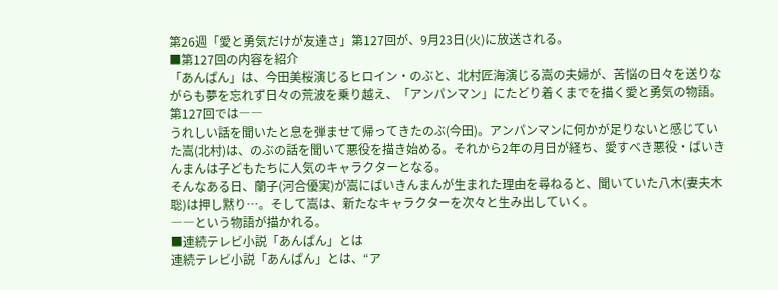第26週「愛と勇気だけが友達さ」第127回が、9月23日(火)に放送される。
■第127回の内容を紹介
「あんぱん」は、今田美桜演じるヒロイン・のぶと、北村匠海演じる嵩の夫婦が、苦悩の日々を送りながらも夢を忘れず日々の荒波を乗り越え、「アンパンマン」にたどり着くまでを描く愛と勇気の物語。
第127回では――
うれしい話を聞いたと息を弾ませて帰ってきたのぶ(今田)。アンパンマンに何かが足りないと感じていた嵩(北村)は、のぶの話を聞いて悪役を描き始める。それから2年の月日が経ち、愛すべき悪役・ばいきんまんは子どもたちに人気のキャラクターとなる。
そんなある日、蘭子(河合優実)が嵩にばいきんまんが生まれた理由を尋ねると、聞いていた八木(妻夫木聡)は押し黙り…。そして嵩は、新たなキャラクターを次々と生み出していく。
――という物語が描かれる。
■連続テレビ小説「あんぱん」とは
連続テレビ小説「あんぱん」とは、“ア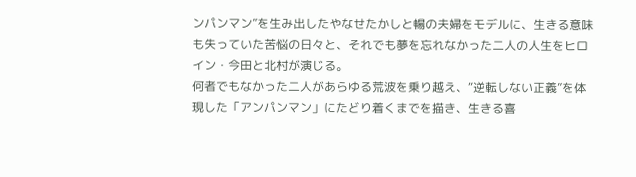ンパンマン”を生み出したやなせたかしと暢の夫婦をモデルに、生きる意味も失っていた苦悩の日々と、それでも夢を忘れなかった二人の人生をヒロイン・今田と北村が演じる。
何者でもなかった二人があらゆる荒波を乗り越え、“逆転しない正義”を体現した「アンパンマン」にたどり着くまでを描き、生きる喜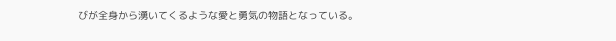びが全身から湧いてくるような愛と勇気の物語となっている。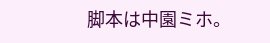脚本は中園ミホ。